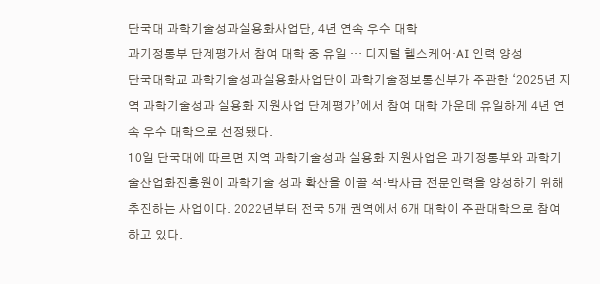단국대 과학기술성과실용화사업단, 4년 연속 우수 대학
과기정통부 단계평가서 참여 대학 중 유일 … 디지털 헬스케어·AI 인력 양성
단국대학교 과학기술성과실용화사업단이 과학기술정보통신부가 주관한 ‘2025년 지역 과학기술성과 실용화 지원사업 단계평가’에서 참여 대학 가운데 유일하게 4년 연속 우수 대학으로 선정됐다.
10일 단국대에 따르면 지역 과학기술성과 실용화 지원사업은 과기정통부와 과학기술산업화진흥원이 과학기술 성과 확산을 이끌 석·박사급 전문인력을 양성하기 위해 추진하는 사업이다. 2022년부터 전국 5개 권역에서 6개 대학이 주관대학으로 참여하고 있다.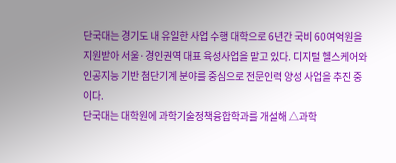단국대는 경기도 내 유일한 사업 수행 대학으로 6년간 국비 60여억원을 지원받아 서울·경인권역 대표 육성사업을 맡고 있다. 디지털 헬스케어와 인공지능 기반 첨단기계 분야를 중심으로 전문인력 양성 사업을 추진 중이다.
단국대는 대학원에 과학기술정책융합학과를 개설해 △과학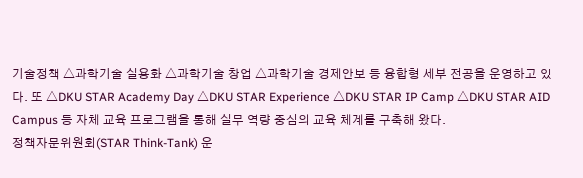기술정책 △과학기술 실용화 △과학기술 창업 △과학기술 경제안보 등 융합형 세부 전공을 운영하고 있다. 또 △DKU STAR Academy Day △DKU STAR Experience △DKU STAR IP Camp △DKU STAR AID Campus 등 자체 교육 프로그램을 통해 실무 역량 중심의 교육 체계를 구축해 왔다.
정책자문위원회(STAR Think-Tank) 운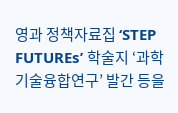영과 정책자료집 ‘STEP FUTUREs’ 학술지 ‘과학기술융합연구’ 발간 등을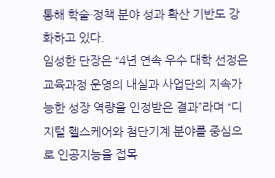통해 학술·정책 분야 성과 확산 기반도 강화하고 있다.
임성한 단장은 “4년 연속 우수 대학 선정은 교육과정 운영의 내실과 사업단의 지속가능한 성장 역량을 인정받은 결과”라며 “디지털 헬스케어와 첨단기계 분야를 중심으로 인공지능을 접목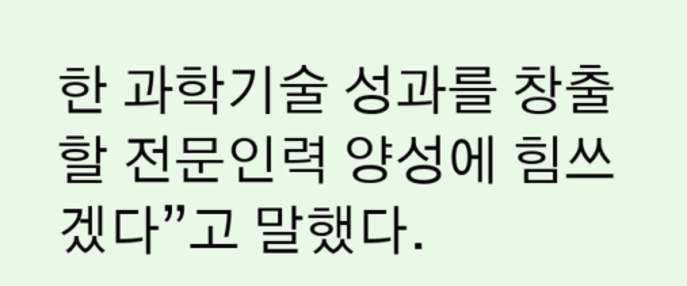한 과학기술 성과를 창출할 전문인력 양성에 힘쓰겠다”고 말했다.